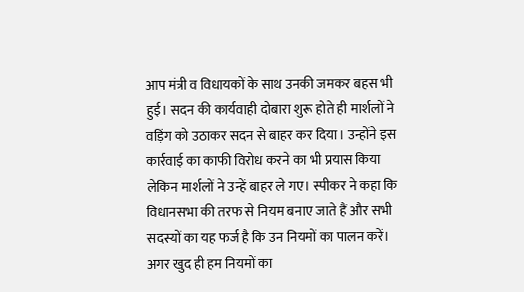आप मंत्री व विधायकों के साथ उनकी जमकर बहस भी हुई। सदन की कार्यवाही दोबारा शुरू होते ही मार्शलों ने वड़िंग को उठाकर सदन से बाहर कर दिया। उन्होंने इस कार्रवाई का काफी विरोध करने का भी प्रयास किया लेकिन मार्शलों ने उन्हें बाहर ले गए। स्पीकर ने कहा कि विधानसभा की तरफ से नियम बनाए जाते हैं और सभी सदस्यों का यह फर्ज है कि उन नियमों का पालन करें।
अगर खुद ही हम नियमों का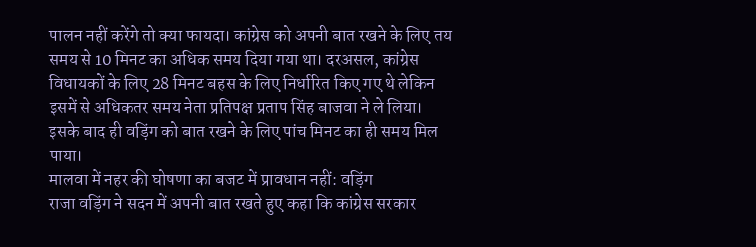पालन नहीं करेंगे तो क्या फायदा। कांग्रेस को अपनी बात रखने के लिए तय समय से 10 मिनट का अधिक समय दिया गया था। दरअसल, कांग्रेस विधायकों के लिए 28 मिनट बहस के लिए निर्धारित किए गए थे लेकिन इसमें से अधिकतर समय नेता प्रतिपक्ष प्रताप सिंह बाजवा ने ले लिया। इसके बाद ही वड़िंग को बात रखने के लिए पांच मिनट का ही समय मिल पाया।
मालवा में नहर की घोषणा का बजट में प्रावधान नहीं: वड़िंग
राजा वड़िंग ने सदन में अपनी बात रखते हुए कहा कि कांग्रेस सरकार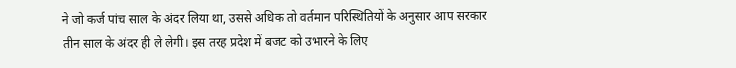ने जो कर्ज पांच साल के अंदर लिया था, उससे अधिक तो वर्तमान परिस्थितियों के अनुसार आप सरकार तीन साल के अंदर ही ले लेगी। इस तरह प्रदेश में बजट को उभारने के लिए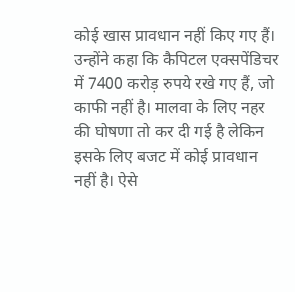कोई खास प्रावधान नहीं किए गए हैं। उन्होंने कहा कि कैपिटल एक्सपेंडिचर में 7400 करोड़ रुपये रखे गए हैं, जो काफी नहीं है। मालवा के लिए नहर की घोषणा तो कर दी गई है लेकिन इसके लिए बजट में कोई प्रावधान नहीं है। ऐसे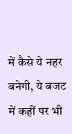में कैसे ये नहर बनेगी, ये बजट में कहीं पर भी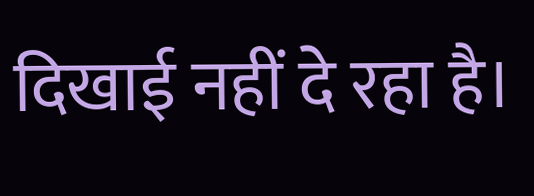दिखाई नहीं दे रहा है।